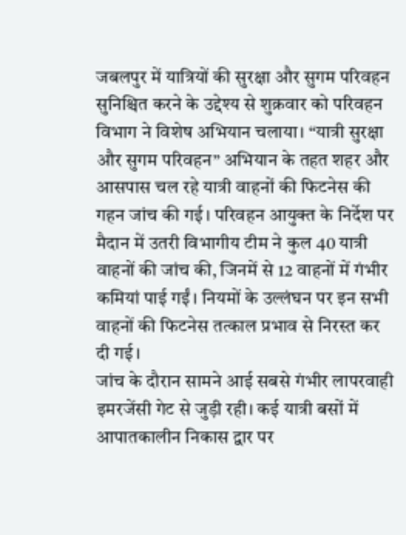जबलपुर में यात्रियों की सुरक्षा और सुगम परिवहन सुनिश्चित करने के उद्देश्य से शुक्रवार को परिवहन विभाग ने विशेष अभियान चलाया। “यात्री सुरक्षा और सुगम परिवहन” अभियान के तहत शहर और आसपास चल रहे यात्री वाहनों की फिटनेस की गहन जांच की गई। परिवहन आयुक्त के निर्देश पर मैदान में उतरी विभागीय टीम ने कुल 40 यात्री वाहनों की जांच की, जिनमें से 12 वाहनों में गंभीर कमियां पाई गईं। नियमों के उल्लंघन पर इन सभी वाहनों की फिटनेस तत्काल प्रभाव से निरस्त कर दी गई।
जांच के दौरान सामने आई सबसे गंभीर लापरवाही इमरजेंसी गेट से जुड़ी रही। कई यात्री बसों में आपातकालीन निकास द्वार पर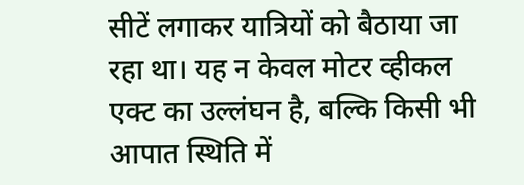सीटें लगाकर यात्रियों को बैठाया जा रहा था। यह न केवल मोटर व्हीकल एक्ट का उल्लंघन है, बल्कि किसी भी आपात स्थिति में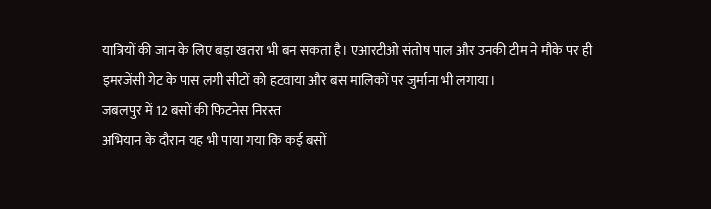यात्रियों की जान के लिए बड़ा खतरा भी बन सकता है। एआरटीओ संतोष पाल और उनकी टीम ने मौके पर ही इमरजेंसी गेट के पास लगी सीटों को हटवाया और बस मालिकों पर जुर्माना भी लगाया।
जबलपुर में 12 बसों की फिटनेस निरस्त
अभियान के दौरान यह भी पाया गया कि कई बसों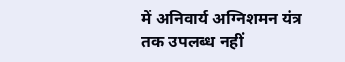में अनिवार्य अग्निशमन यंत्र तक उपलब्ध नहीं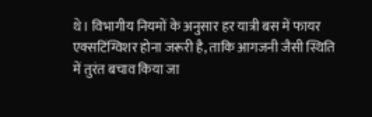थे। विभागीय नियमों के अनुसार हर यात्री बस में फायर एक्सटिंग्विशर होना जरूरी है, ताकि आगजनी जैसी स्थिति में तुरंत बचाव किया जा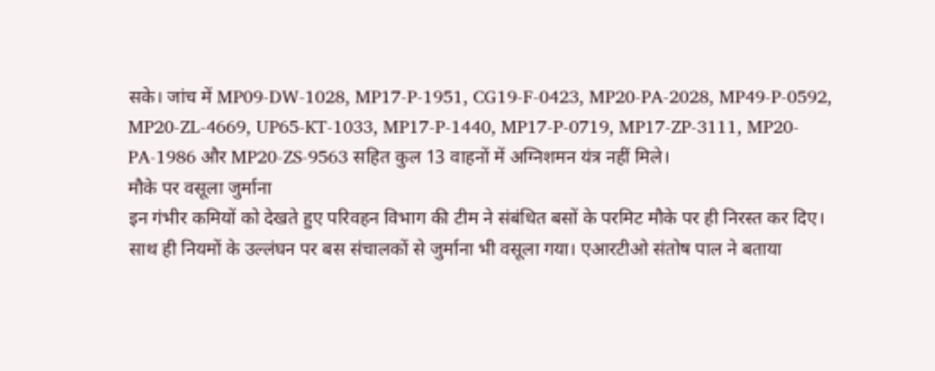सके। जांच में MP09-DW-1028, MP17-P-1951, CG19-F-0423, MP20-PA-2028, MP49-P-0592, MP20-ZL-4669, UP65-KT-1033, MP17-P-1440, MP17-P-0719, MP17-ZP-3111, MP20-PA-1986 और MP20-ZS-9563 सहित कुल 13 वाहनों में अग्निशमन यंत्र नहीं मिले।
मौके पर वसूला जुर्माना
इन गंभीर कमियों को देखते हुए परिवहन विभाग की टीम ने संबंधित बसों के परमिट मौके पर ही निरस्त कर दिए। साथ ही नियमों के उल्लंघन पर बस संचालकों से जुर्माना भी वसूला गया। एआरटीओ संतोष पाल ने बताया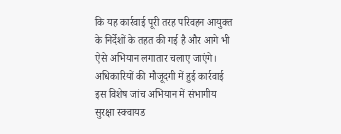कि यह कार्रवाई पूरी तरह परिवहन आयुक्त के निर्देशों के तहत की गई है और आगे भी ऐसे अभियान लगातार चलाए जाएंगे।
अधिकारियों की मौजूदगी में हुई कार्रवाई
इस विशेष जांच अभियान में संभागीय सुरक्षा स्क्वायड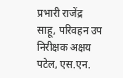प्रभारी राजेंद्र साहू, परिवहन उप निरीक्षक अक्षय पटेल, एस.एन.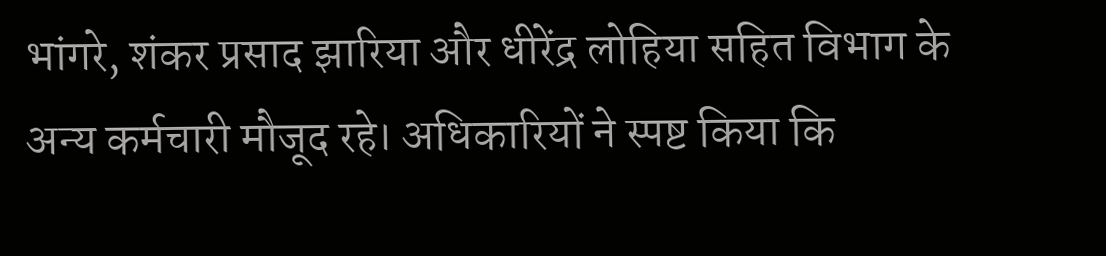भांगरे, शंकर प्रसाद झारिया और धीरेंद्र लोहिया सहित विभाग के अन्य कर्मचारी मौजूद रहे। अधिकारियों ने स्पष्ट किया कि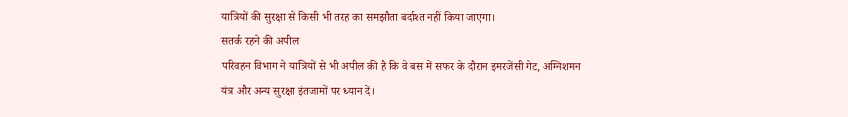यात्रियों की सुरक्षा से किसी भी तरह का समझौता बर्दाश्त नहीं किया जाएगा।
सतर्क रहने की अपील
परिवहन विभाग ने यात्रियों से भी अपील की है कि वे बस में सफर के दौरान इमरजेंसी गेट, अग्निशमन यंत्र और अन्य सुरक्षा इंतजामों पर ध्यान दें।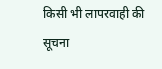किसी भी लापरवाही की सूचना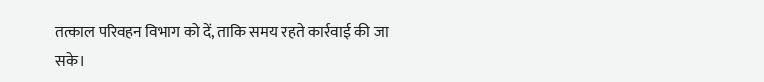तत्काल परिवहन विभाग को दें, ताकि समय रहते कार्रवाई की जा सके।